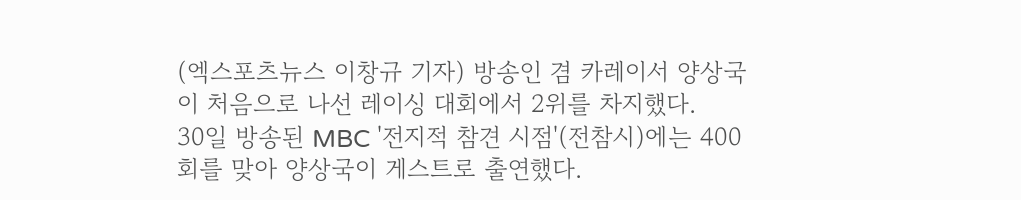(엑스포츠뉴스 이창규 기자) 방송인 겸 카레이서 양상국이 처음으로 나선 레이싱 대회에서 2위를 차지했다.
30일 방송된 MBC '전지적 참견 시점'(전참시)에는 400회를 맞아 양상국이 게스트로 출연했다.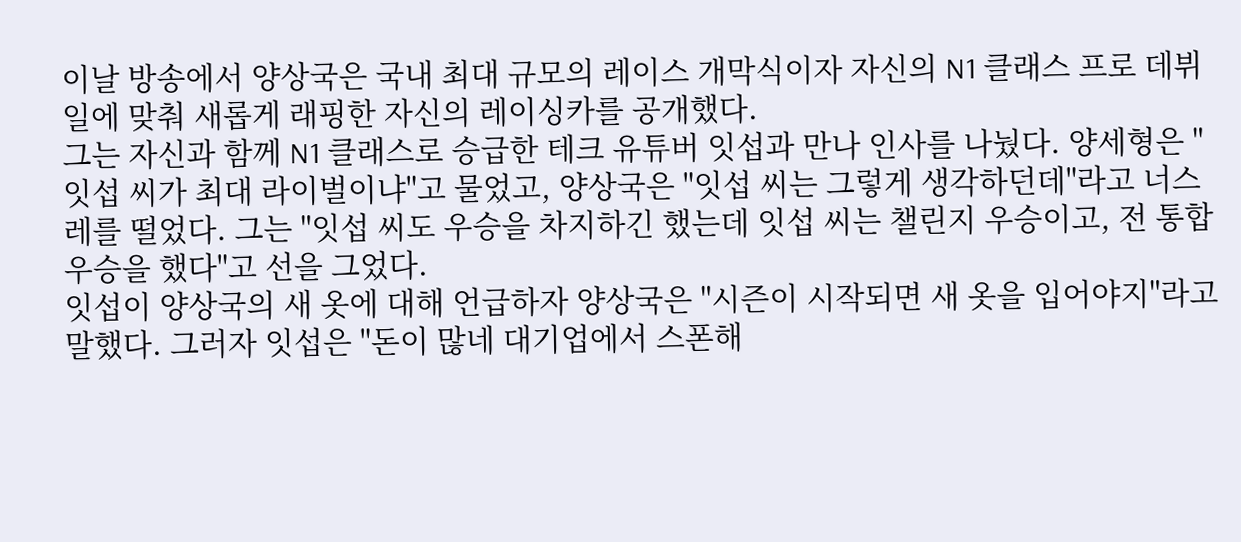이날 방송에서 양상국은 국내 최대 규모의 레이스 개막식이자 자신의 N1 클래스 프로 데뷔일에 맞춰 새롭게 래핑한 자신의 레이싱카를 공개했다.
그는 자신과 함께 N1 클래스로 승급한 테크 유튜버 잇섭과 만나 인사를 나눴다. 양세형은 "잇섭 씨가 최대 라이벌이냐"고 물었고, 양상국은 "잇섭 씨는 그렇게 생각하던데"라고 너스레를 떨었다. 그는 "잇섭 씨도 우승을 차지하긴 했는데 잇섭 씨는 챌린지 우승이고, 전 통합 우승을 했다"고 선을 그었다.
잇섭이 양상국의 새 옷에 대해 언급하자 양상국은 "시즌이 시작되면 새 옷을 입어야지"라고 말했다. 그러자 잇섭은 "돈이 많네 대기업에서 스폰해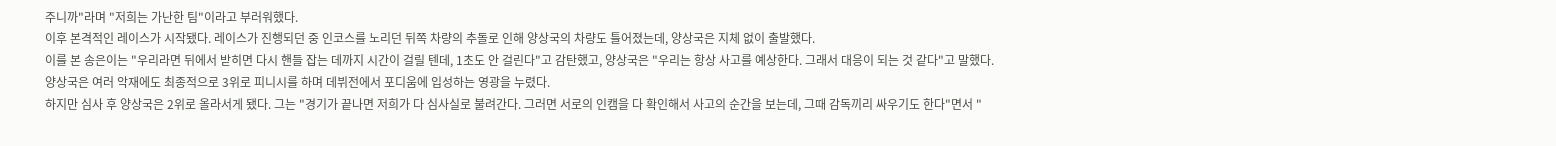주니까"라며 "저희는 가난한 팀"이라고 부러워했다.
이후 본격적인 레이스가 시작됐다. 레이스가 진행되던 중 인코스를 노리던 뒤쪽 차량의 추돌로 인해 양상국의 차량도 틀어졌는데, 양상국은 지체 없이 출발했다.
이를 본 송은이는 "우리라면 뒤에서 받히면 다시 핸들 잡는 데까지 시간이 걸릴 텐데, 1초도 안 걸린다"고 감탄했고, 양상국은 "우리는 항상 사고를 예상한다. 그래서 대응이 되는 것 같다"고 말했다.
양상국은 여러 악재에도 최종적으로 3위로 피니시를 하며 데뷔전에서 포디움에 입성하는 영광을 누렸다.
하지만 심사 후 양상국은 2위로 올라서게 됐다. 그는 "경기가 끝나면 저희가 다 심사실로 불려간다. 그러면 서로의 인캠을 다 확인해서 사고의 순간을 보는데, 그때 감독끼리 싸우기도 한다"면서 "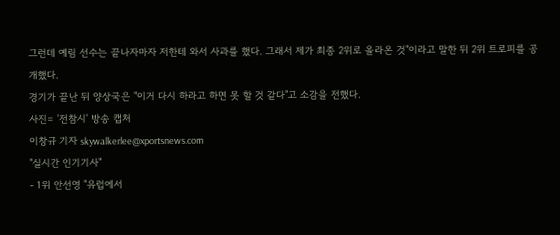그런데 예림 선수는 끝나자마자 저한테 와서 사과를 했다. 그래서 제가 최종 2위로 올라온 것"이라고 말한 뒤 2위 트로피를 공개했다.
경기가 끝난 뒤 양상국은 "이거 다시 하라고 하면 못 할 것 같다"고 소감을 전했다.
사진= '전참시' 방송 캡처
이창규 기자 skywalkerlee@xportsnews.com
"실시간 인기기사"
- 1위 안선영 "유럽에서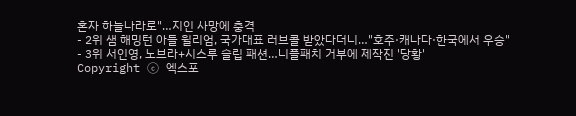혼자 하늘나라로"…지인 사망에 충격
- 2위 샘 해밍턴 아들 윌리엄, 국가대표 러브콜 받았다더니…"호주·캐나다·한국에서 우승"
- 3위 서인영, 노브라+시스루 슬립 패션…니플패치 거부에 제작진 '당황'
Copyright ⓒ 엑스포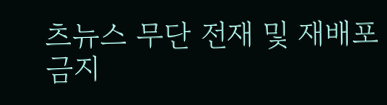츠뉴스 무단 전재 및 재배포 금지